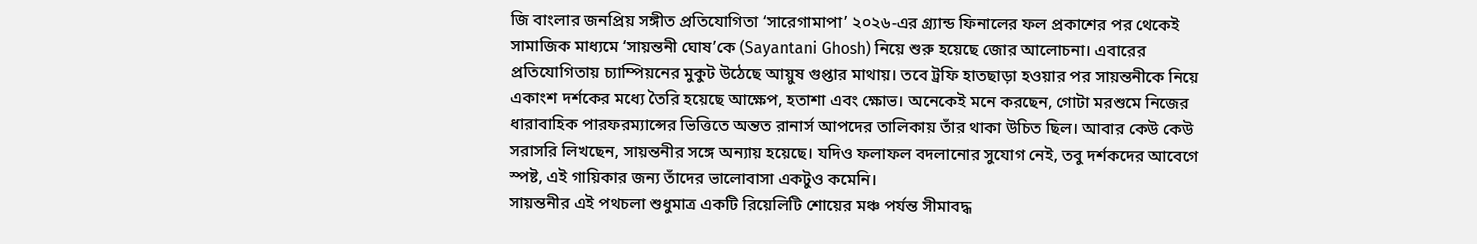জি বাংলার জনপ্রিয় সঙ্গীত প্রতিযোগিতা ‘সারেগামাপা’ ২০২৬-এর গ্র্যান্ড ফিনালের ফল প্রকাশের পর থেকেই সামাজিক মাধ্যমে ‘সায়ন্তনী ঘোষ’কে (Sayantani Ghosh) নিয়ে শুরু হয়েছে জোর আলোচনা। এবারের প্রতিযোগিতায় চ্যাম্পিয়নের মুকুট উঠেছে আয়ুষ গুপ্তার মাথায়। তবে ট্রফি হাতছাড়া হওয়ার পর সায়ন্তনীকে নিয়ে একাংশ দর্শকের মধ্যে তৈরি হয়েছে আক্ষেপ, হতাশা এবং ক্ষোভ। অনেকেই মনে করছেন, গোটা মরশুমে নিজের ধারাবাহিক পারফরম্যান্সের ভিত্তিতে অন্তত রানার্স আপদের তালিকায় তাঁর থাকা উচিত ছিল। আবার কেউ কেউ সরাসরি লিখছেন, সায়ন্তনীর সঙ্গে অন্যায় হয়েছে। যদিও ফলাফল বদলানোর সুযোগ নেই, তবু দর্শকদের আবেগে স্পষ্ট, এই গায়িকার জন্য তাঁদের ভালোবাসা একটুও কমেনি।
সায়ন্তনীর এই পথচলা শুধুমাত্র একটি রিয়েলিটি শোয়ের মঞ্চ পর্যন্ত সীমাবদ্ধ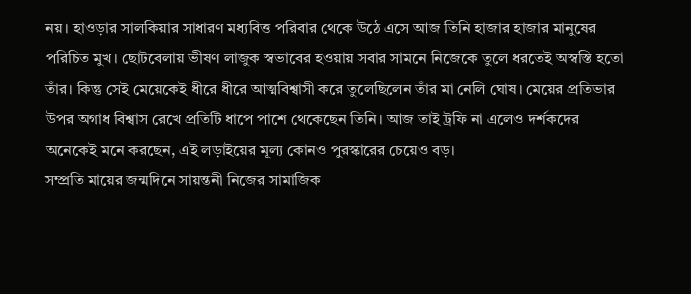নয়। হাওড়ার সালকিয়ার সাধারণ মধ্যবিত্ত পরিবার থেকে উঠে এসে আজ তিনি হাজার হাজার মানুষের পরিচিত মুখ। ছোটবেলায় ভীষণ লাজুক স্বভাবের হওয়ায় সবার সামনে নিজেকে তুলে ধরতেই অস্বস্তি হতো তাঁর। কিন্তু সেই মেয়েকেই ধীরে ধীরে আত্মবিশ্বাসী করে তুলেছিলেন তাঁর মা নেলি ঘোষ। মেয়ের প্রতিভার উপর অগাধ বিশ্বাস রেখে প্রতিটি ধাপে পাশে থেকেছেন তিনি। আজ তাই ট্রফি না এলেও দর্শকদের অনেকেই মনে করছেন, এই লড়াইয়ের মূল্য কোনও পুরস্কারের চেয়েও বড়।
সম্প্রতি মায়ের জন্মদিনে সায়ন্তনী নিজের সামাজিক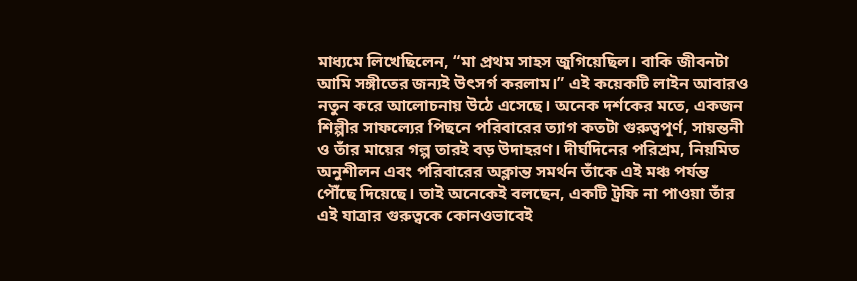মাধ্যমে লিখেছিলেন, “মা প্রথম সাহস জুগিয়েছিল। বাকি জীবনটা আমি সঙ্গীতের জন্যই উৎসর্গ করলাম।” এই কয়েকটি লাইন আবারও নতুন করে আলোচনায় উঠে এসেছে। অনেক দর্শকের মতে, একজন শিল্পীর সাফল্যের পিছনে পরিবারের ত্যাগ কতটা গুরুত্বপূর্ণ, সায়ন্তনী ও তাঁর মায়ের গল্প তারই বড় উদাহরণ। দীর্ঘদিনের পরিশ্রম, নিয়মিত অনুশীলন এবং পরিবারের অক্লান্ত সমর্থন তাঁকে এই মঞ্চ পর্যন্ত পৌঁছে দিয়েছে। তাই অনেকেই বলছেন, একটি ট্রফি না পাওয়া তাঁর এই যাত্রার গুরুত্বকে কোনওভাবেই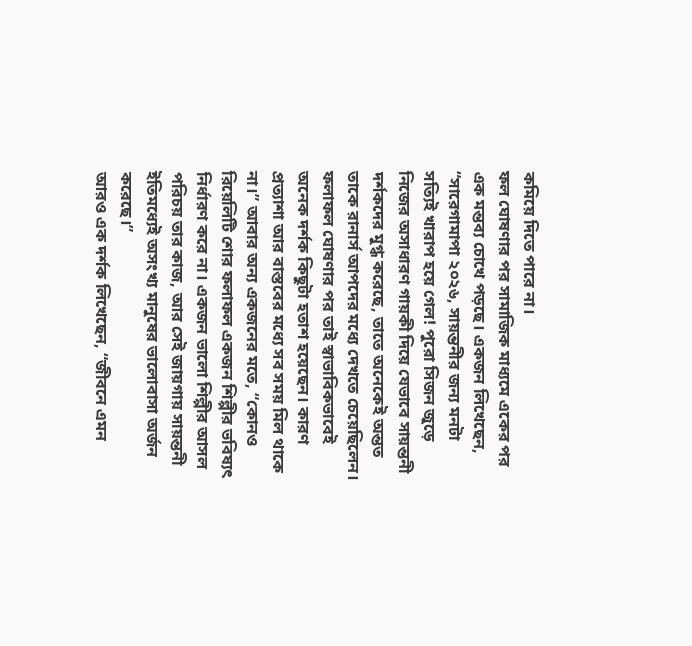কমিয়ে দিতে পারে না।
ফল ঘোষণার পর সামাজিক মাধ্যমে একের পর এক মন্তব্য চোখে পড়ছে। একজন লিখেছেন, “সারেগামাপা ২০২৬, সায়ন্তনীর জন্য মনটা সত্যিই খারাপ হয়ে গেল! পুরো সিজন জুড়ে নিজের অসাধারণ গায়কী দিয়ে যেভাবে সায়ন্তনী দর্শকদের মুগ্ধ করেছে, তাতে অনেকেই অন্তত তাকে রানার্স আপদের মধ্যে দেখতে চেয়েছিলেন। ফলাফল ঘোষণার পর তাই স্বাভাবিকভাবেই অনেক দর্শক কিছুটা হতাশ হয়েছেন। কারণ প্রত্যাশা আর বাস্তবের মধ্যে সব সময় মিল থাকে না।” আবার অন্য একজনের মতে, “কোনও রিয়েলিটি শোর ফলাফল একজন শিল্পীর ভবিষ্যৎ নির্ধারণ করে না। একজন ভালো শিল্পীর আসল পরিচয় তার কাজ, আর সেই জায়গায় সায়ন্তনী ইতিমধ্যেই অসংখ্য মানুষের ভালোবাসা অর্জন করেছে।”
আরও এক দর্শক লিখেছেন, “জীবনে এমন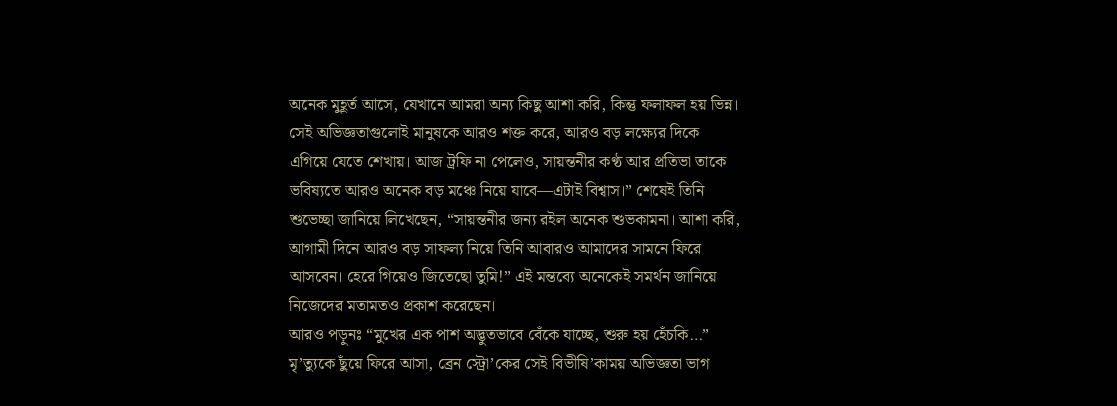অনেক মুহূর্ত আসে, যেখানে আমরা অন্য কিছু আশা করি, কিন্তু ফলাফল হয় ভিন্ন। সেই অভিজ্ঞতাগুলোই মানুষকে আরও শক্ত করে, আরও বড় লক্ষ্যের দিকে এগিয়ে যেতে শেখায়। আজ ট্রফি না পেলেও, সায়ন্তনীর কণ্ঠ আর প্রতিভা তাকে ভবিষ্যতে আরও অনেক বড় মঞ্চে নিয়ে যাবে—এটাই বিশ্বাস।” শেষেই তিনি শুভেচ্ছা জানিয়ে লিখেছেন, “সায়ন্তনীর জন্য রইল অনেক শুভকামনা। আশা করি, আগামী দিনে আরও বড় সাফল্য নিয়ে তিনি আবারও আমাদের সামনে ফিরে আসবেন। হেরে গিয়েও জিতেছো তুমি!” এই মন্তব্যে অনেকেই সমর্থন জানিয়ে নিজেদের মতামতও প্রকাশ করেছেন।
আরও পড়ুনঃ “মুখের এক পাশ অদ্ভুতভাবে বেঁকে যাচ্ছে, শুরু হয় হেঁচকি…” মৃ’ত্যুকে ছুঁয়ে ফিরে আসা, ব্রেন স্ট্রো’কের সেই বিভীষি’কাময় অভিজ্ঞতা ভাগ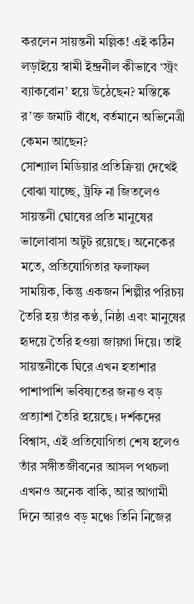করলেন সায়ন্তনী মল্লিক! এই কঠিন লড়াইয়ে স্বামী ইন্দ্রনীল কীভাবে ‘স্ট্রং ব্যাকবোন’ হয়ে উঠেছেন? মস্তিষ্কে র’ক্ত জমাট বাঁধে, বর্তমানে অভিনেত্রী কেমন আছেন?
সোশ্যাল মিডিয়ার প্রতিক্রিয়া দেখেই বোঝা যাচ্ছে, ট্রফি না জিতলেও সায়ন্তনী ঘোষের প্রতি মানুষের ভালোবাসা অটুট রয়েছে। অনেকের মতে, প্রতিযোগিতার ফলাফল সাময়িক, কিন্তু একজন শিল্পীর পরিচয় তৈরি হয় তাঁর কণ্ঠ, নিষ্ঠা এবং মানুষের হৃদয়ে তৈরি হওয়া জায়গা দিয়ে। তাই সায়ন্তনীকে ঘিরে এখন হতাশার পাশাপাশি ভবিষ্যতের জন্যও বড় প্রত্যাশা তৈরি হয়েছে। দর্শকদের বিশ্বাস, এই প্রতিযোগিতা শেষ হলেও তাঁর সঙ্গীতজীবনের আসল পথচলা এখনও অনেক বাকি, আর আগামী দিনে আরও বড় মঞ্চে তিনি নিজের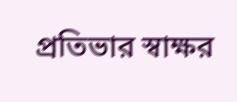প্রতিভার স্বাক্ষর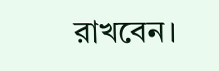রাখবেন।